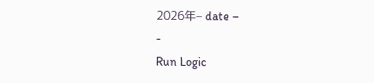2026年– date –
-
Run Logic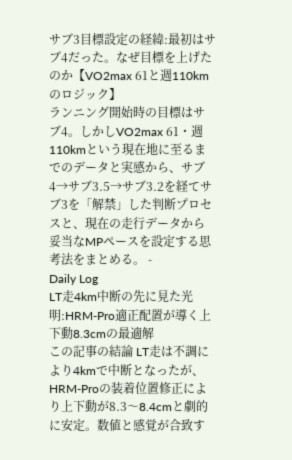サブ3目標設定の経緯:最初はサブ4だった。なぜ目標を上げたのか【VO2max 61と週110kmのロジック】
ランニング開始時の目標はサブ4。しかしVO2max 61・週110kmという現在地に至るまでのデータと実感から、サブ4→サブ3.5→サブ3.2を経てサブ3を「解禁」した判断プロセスと、現在の走行データから妥当なMPペースを設定する思考法をまとめる。 -
Daily Log
LT走4km中断の先に見た光明:HRM-Pro適正配置が導く上下動8.3cmの最適解
この記事の結論 LT走は不調により4kmで中断となったが、HRM-Proの装着位置修正により上下動が8.3〜8.4cmと劇的に安定。数値と感覚が合致す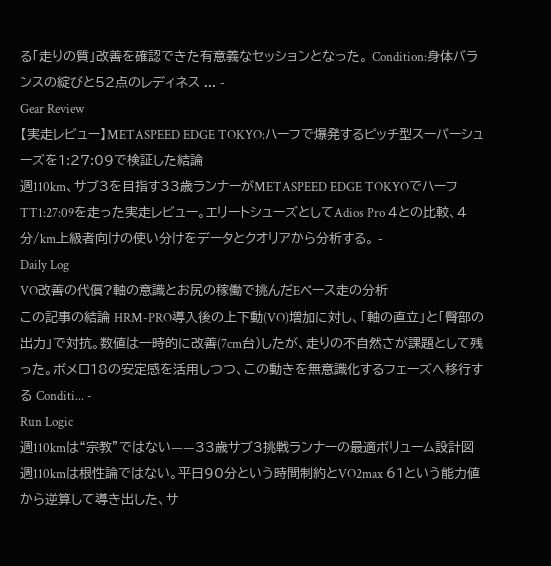る「走りの質」改善を確認できた有意義なセッションとなった。 Condition:身体バランスの綻びと52点のレディネス ... -
Gear Review
【実走レビュー】METASPEED EDGE TOKYO:ハーフで爆発するピッチ型スーパーシューズを1:27:09で検証した結論
週110km、サブ3を目指す33歳ランナーがMETASPEED EDGE TOKYOでハーフTT1:27:09を走った実走レビュー。エリートシューズとしてAdios Pro 4との比較、4分/km上級者向けの使い分けをデータとクオリアから分析する。 -
Daily Log
VO改善の代償?軸の意識とお尻の稼働で挑んだEペース走の分析
この記事の結論 HRM-PRO導入後の上下動(VO)増加に対し、「軸の直立」と「臀部の出力」で対抗。数値は一時的に改善(7cm台)したが、走りの不自然さが課題として残った。ボメロ18の安定感を活用しつつ、この動きを無意識化するフェーズへ移行する Conditi... -
Run Logic
週110kmは“宗教”ではない——33歳サブ3挑戦ランナーの最適ボリューム設計図
週110kmは根性論ではない。平日90分という時間制約とVO2max 61という能力値から逆算して導き出した、サ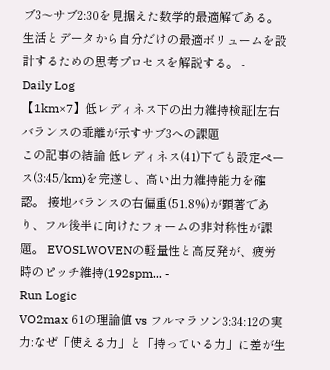ブ3〜サブ2:30を見据えた数学的最適解である。生活とデータから自分だけの最適ボリュームを設計するための思考プロセスを解説する。 -
Daily Log
【1km×7】低レディネス下の出力維持検証|左右バランスの乖離が示すサブ3への課題
この記事の結論 低レディネス(41)下でも設定ペース(3:45/km)を完遂し、高い出力維持能力を確認。 接地バランスの右偏重(51.8%)が顕著であり、フル後半に向けたフォームの非対称性が課題。 EVOSLWOVENの軽量性と高反発が、疲労時のピッチ維持(192spm... -
Run Logic
VO2max 61の理論値 vs フルマラソン3:34:12の実力:なぜ「使える力」と「持っている力」に差が生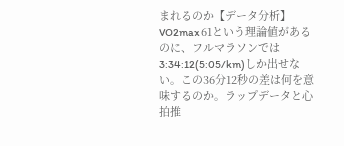まれるのか【データ分析】
VO2max 61という理論値があるのに、フルマラソンでは3:34:12(5:05/km)しか出せない。この36分12秒の差は何を意味するのか。ラップデータと心拍推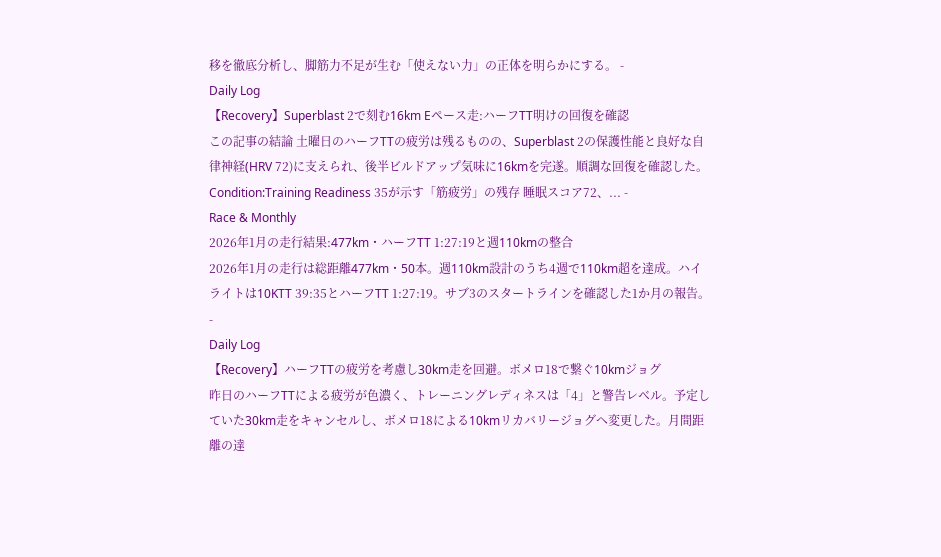移を徹底分析し、脚筋力不足が生む「使えない力」の正体を明らかにする。 -
Daily Log
【Recovery】Superblast 2で刻む16km Eペース走:ハーフTT明けの回復を確認
この記事の結論 土曜日のハーフTTの疲労は残るものの、Superblast 2の保護性能と良好な自律神経(HRV 72)に支えられ、後半ビルドアップ気味に16kmを完遂。順調な回復を確認した。 Condition:Training Readiness 35が示す「筋疲労」の残存 睡眠スコア72、... -
Race & Monthly
2026年1月の走行結果:477km・ハーフTT 1:27:19と週110kmの整合
2026年1月の走行は総距離477km・50本。週110km設計のうち4週で110km超を達成。ハイライトは10KTT 39:35とハーフTT 1:27:19。サブ3のスタートラインを確認した1か月の報告。 -
Daily Log
【Recovery】ハーフTTの疲労を考慮し30km走を回避。ボメロ18で繋ぐ10kmジョグ
昨日のハーフTTによる疲労が色濃く、トレーニングレディネスは「4」と警告レベル。予定していた30km走をキャンセルし、ボメロ18による10kmリカバリージョグへ変更した。月間距離の達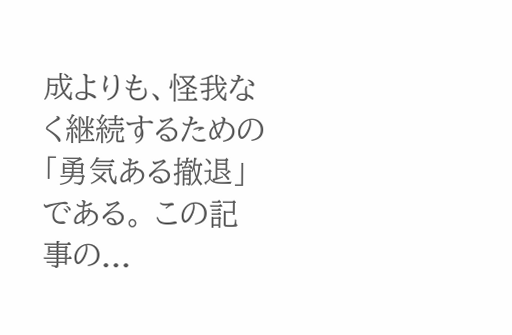成よりも、怪我なく継続するための「勇気ある撤退」である。 この記事の...